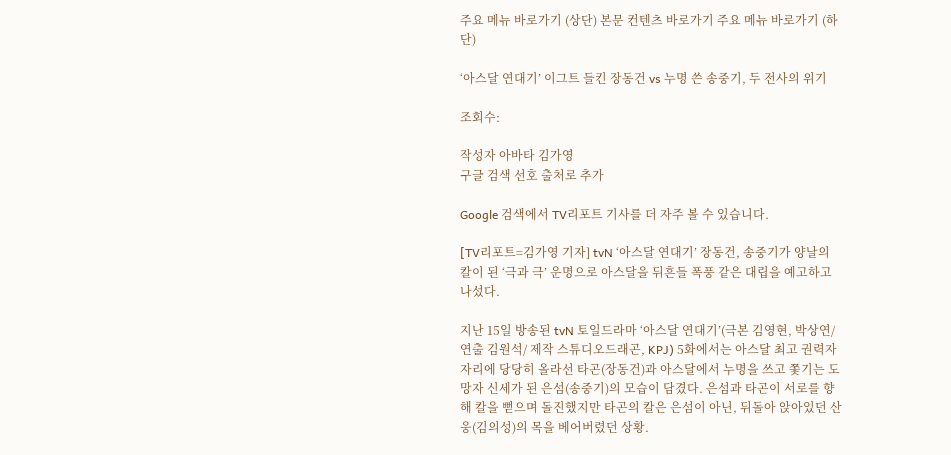주요 메뉴 바로가기 (상단) 본문 컨텐츠 바로가기 주요 메뉴 바로가기 (하단)

‘아스달 연대기’ 이그트 들킨 장동건 vs 누명 쓴 송중기, 두 전사의 위기

조회수:

작성자 아바타 김가영
구글 검색 선호 출처로 추가

Google 검색에서 TV리포트 기사를 더 자주 볼 수 있습니다.

[TV리포트=김가영 기자] tvN ‘아스달 연대기’ 장동건, 송중기가 양날의 칼이 된 ‘극과 극’ 운명으로 아스달을 뒤흔들 폭풍 같은 대립을 예고하고 나섰다.

지난 15일 방송된 tvN 토일드라마 ‘아스달 연대기’(극본 김영현, 박상연/ 연출 김원석/ 제작 스튜디오드래곤, KPJ) 5화에서는 아스달 최고 권력자 자리에 당당히 올라선 타곤(장동건)과 아스달에서 누명을 쓰고 쫓기는 도망자 신세가 된 은섬(송중기)의 모습이 담겼다. 은섬과 타곤이 서로를 향해 칼을 뻗으며 돌진했지만 타곤의 칼은 은섬이 아닌, 뒤돌아 앉아있던 산웅(김의성)의 목을 베어버렸던 상황.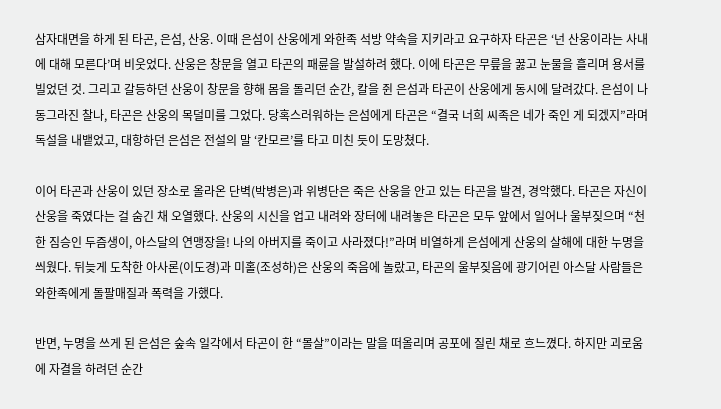삼자대면을 하게 된 타곤, 은섬, 산웅. 이때 은섬이 산웅에게 와한족 석방 약속을 지키라고 요구하자 타곤은 ‘넌 산웅이라는 사내에 대해 모른다’며 비웃었다. 산웅은 창문을 열고 타곤의 패륜을 발설하려 했다. 이에 타곤은 무릎을 꿇고 눈물을 흘리며 용서를 빌었던 것. 그리고 갈등하던 산웅이 창문을 향해 몸을 돌리던 순간, 칼을 쥔 은섬과 타곤이 산웅에게 동시에 달려갔다. 은섬이 나동그라진 찰나, 타곤은 산웅의 목덜미를 그었다. 당혹스러워하는 은섬에게 타곤은 “결국 너희 씨족은 네가 죽인 게 되겠지”라며 독설을 내뱉었고, 대항하던 은섬은 전설의 말 ‘칸모르’를 타고 미친 듯이 도망쳤다.

이어 타곤과 산웅이 있던 장소로 올라온 단벽(박병은)과 위병단은 죽은 산웅을 안고 있는 타곤을 발견, 경악했다. 타곤은 자신이 산웅을 죽였다는 걸 숨긴 채 오열했다. 산웅의 시신을 업고 내려와 장터에 내려놓은 타곤은 모두 앞에서 일어나 울부짖으며 “천한 짐승인 두즘생이, 아스달의 연맹장을! 나의 아버지를 죽이고 사라졌다!”라며 비열하게 은섬에게 산웅의 살해에 대한 누명을 씌웠다. 뒤늦게 도착한 아사론(이도경)과 미홀(조성하)은 산웅의 죽음에 놀랐고, 타곤의 울부짖음에 광기어린 아스달 사람들은 와한족에게 돌팔매질과 폭력을 가했다.

반면, 누명을 쓰게 된 은섬은 숲속 일각에서 타곤이 한 “몰살”이라는 말을 떠올리며 공포에 질린 채로 흐느꼈다. 하지만 괴로움에 자결을 하려던 순간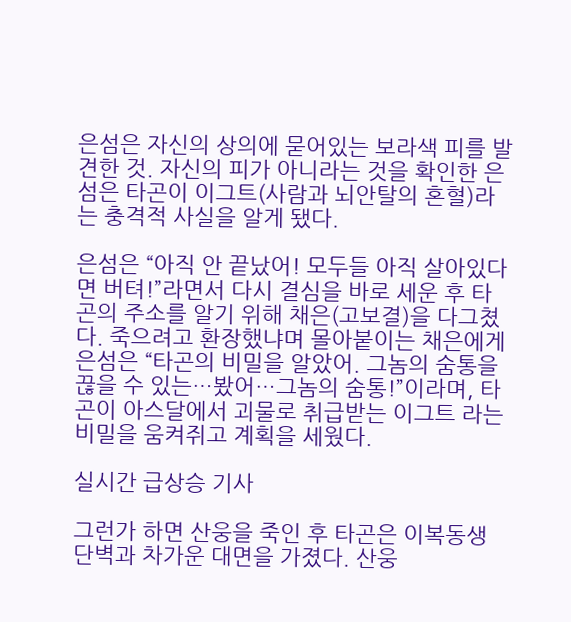은섬은 자신의 상의에 묻어있는 보라색 피를 발견한 것. 자신의 피가 아니라는 것을 확인한 은섬은 타곤이 이그트(사람과 뇌안탈의 혼혈)라는 충격적 사실을 알게 됐다.

은섬은 “아직 안 끝났어! 모두들 아직 살아있다면 버텨!”라면서 다시 결심을 바로 세운 후 타곤의 주소를 알기 위해 채은(고보결)을 다그쳤다. 죽으려고 환장했냐며 몰아붙이는 채은에게 은섬은 “타곤의 비밀을 알았어. 그놈의 숨통을 끊을 수 있는…봤어…그놈의 숨통!”이라며, 타곤이 아스달에서 괴물로 취급받는 이그트 라는 비밀을 움켜쥐고 계획을 세웠다.

실시간 급상승 기사

그런가 하면 산웅을 죽인 후 타곤은 이복동생 단벽과 차가운 대면을 가졌다. 산웅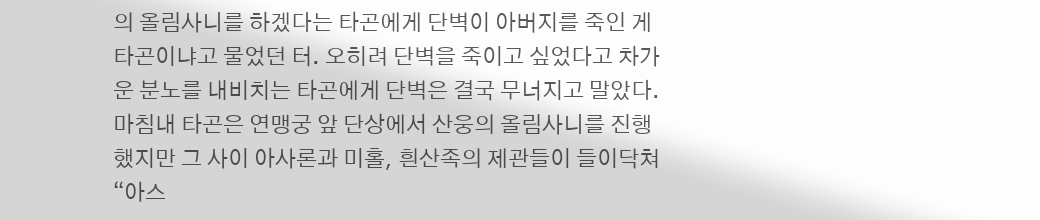의 올림사니를 하겠다는 타곤에게 단벽이 아버지를 죽인 게 타곤이냐고 물었던 터. 오히려 단벽을 죽이고 싶었다고 차가운 분노를 내비치는 타곤에게 단벽은 결국 무너지고 말았다. 마침내 타곤은 연맹궁 앞 단상에서 산웅의 올림사니를 진행했지만 그 사이 아사론과 미홀, 흰산족의 제관들이 들이닥쳐 “아스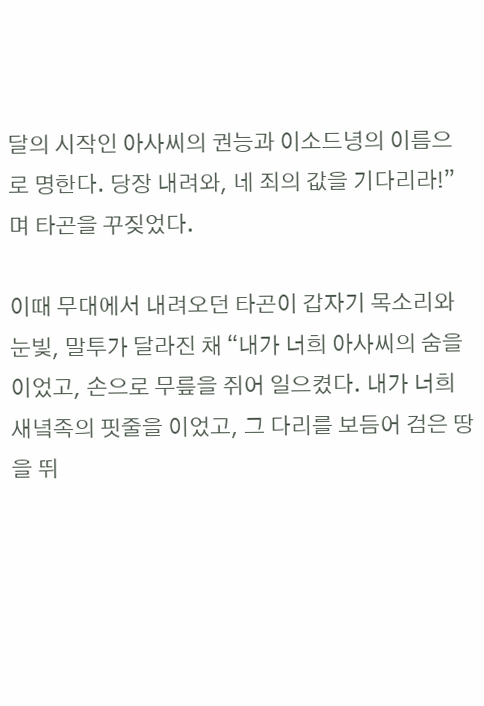달의 시작인 아사씨의 권능과 이소드녕의 이름으로 명한다. 당장 내려와, 네 죄의 값을 기다리라!”며 타곤을 꾸짖었다.

이때 무대에서 내려오던 타곤이 갑자기 목소리와 눈빛, 말투가 달라진 채 “내가 너희 아사씨의 숨을 이었고, 손으로 무릎을 쥐어 일으켰다. 내가 너희 새녘족의 핏줄을 이었고, 그 다리를 보듬어 검은 땅을 뛰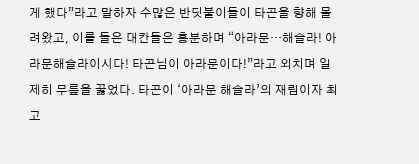게 했다”라고 말하자 수많은 반딧불이들이 타곤을 향해 몰려왔고, 이를 들은 대칸들은 흥분하며 “아라문…해슬라! 아라문해슬라이시다! 타곤님이 아라문이다!”라고 외치며 일제히 무릎을 꿇었다. 타곤이 ‘아라문 해슬라’의 재림이자 최고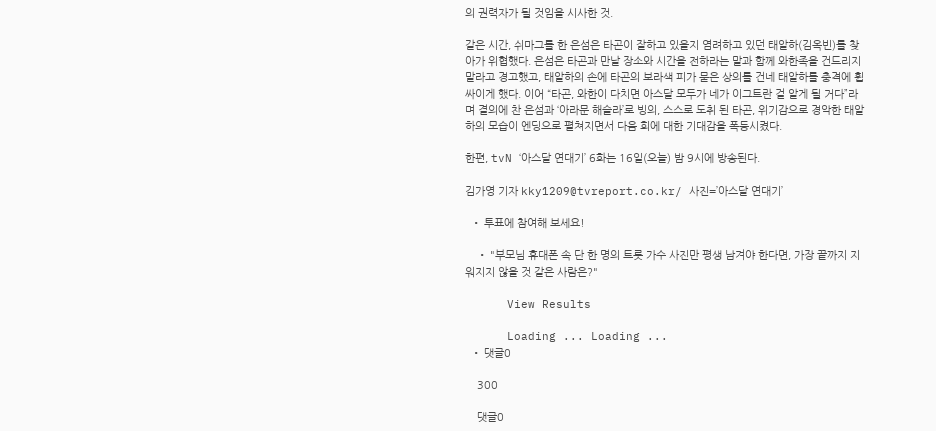의 권력자가 될 것임을 시사한 것.

같은 시간, 쉬마그를 한 은섬은 타곤이 잘하고 있을지 염려하고 있던 태알하(김옥빈)를 찾아가 위협했다. 은섬은 타곤과 만날 장소와 시간을 전하라는 말과 함께 와한족을 건드리지 말라고 경고했고, 태알하의 손에 타곤의 보라색 피가 묻은 상의를 건네 태알하를 충격에 휩싸이게 했다. 이어 “타곤, 와한이 다치면 아스달 모두가 네가 이그트란 걸 알게 될 거다”라며 결의에 찬 은섬과 ‘아라문 해슬라’로 빙의, 스스로 도취 된 타곤, 위기감으로 경악한 태알하의 모습이 엔딩으로 펼쳐지면서 다음 회에 대한 기대감을 폭등시켰다.

한편, tvN ‘아스달 연대기’ 6화는 16일(오늘) 밤 9시에 방송된다.

김가영 기자 kky1209@tvreport.co.kr/ 사진=’아스달 연대기’

  • 투표에 참여해 보세요!

    • "부모님 휴대폰 속 단 한 명의 트롯 가수 사진만 평생 남겨야 한다면, 가장 끝까지 지워지지 않을 것 같은 사람은?"

      View Results

      Loading ... Loading ...
  • 댓글0

    300

    댓글0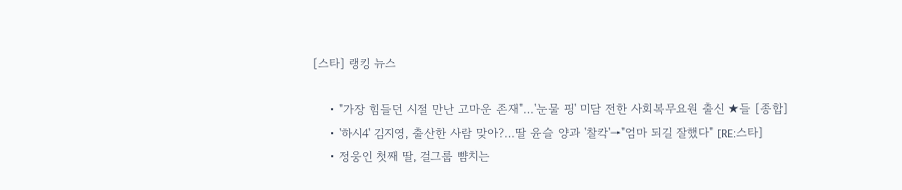[스타] 랭킹 뉴스

    • "가장 힘들던 시절 만난 고마운 존재"…'눈물 핑' 미담 전한 사회복무요원 출신 ★들 [종합]
    • '하시4' 김지영, 출산한 사람 맞아?…딸 윤슬 양과 '찰칵'→"엄마 되길 잘했다" [RE:스타]
    • 정웅인 첫째 딸, 걸그룹 뺨치는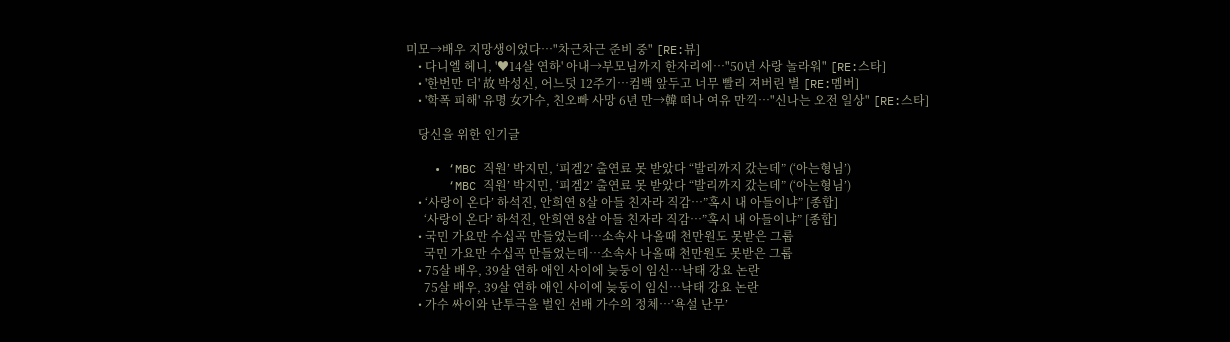미모→배우 지망생이었다…"차근차근 준비 중" [RE:뷰]
    • 다니엘 헤니, '♥14살 연하' 아내→부모님까지 한자리에…"50년 사랑 놀라워" [RE:스타]
    • '한번만 더' 故 박성신, 어느덧 12주기…컴백 앞두고 너무 빨리 져버린 별 [RE:멤버]
    • '학폭 피해' 유명 女가수, 친오빠 사망 6년 만→韓 떠나 여유 만끽…"신나는 오전 일상" [RE:스타]

    당신을 위한 인기글

    • ‘MBC 직원’ 박지민, ‘피겜2’ 출연료 못 받았다 “발리까지 갔는데” (‘아는형님’)
      ‘MBC 직원’ 박지민, ‘피겜2’ 출연료 못 받았다 “발리까지 갔는데” (‘아는형님’)
    • ‘사랑이 온다’ 하석진, 안희연 8살 아들 친자라 직감…”혹시 내 아들이냐” [종합]
      ‘사랑이 온다’ 하석진, 안희연 8살 아들 친자라 직감…”혹시 내 아들이냐” [종합]
    • 국민 가요만 수십곡 만들었는데…소속사 나올때 천만원도 못받은 그룹
      국민 가요만 수십곡 만들었는데…소속사 나올때 천만원도 못받은 그룹
    • 75살 배우, 39살 연하 애인 사이에 늦둥이 임신…낙태 강요 논란
      75살 배우, 39살 연하 애인 사이에 늦둥이 임신…낙태 강요 논란
    • 가수 싸이와 난투극을 벌인 선배 가수의 정체…’욕설 난무’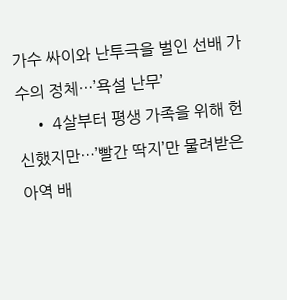가수 싸이와 난투극을 벌인 선배 가수의 정체…’욕설 난무’
    • 4살부터 평생 가족을 위해 헌신했지만…’빨간 딱지’만 물려받은 아역 배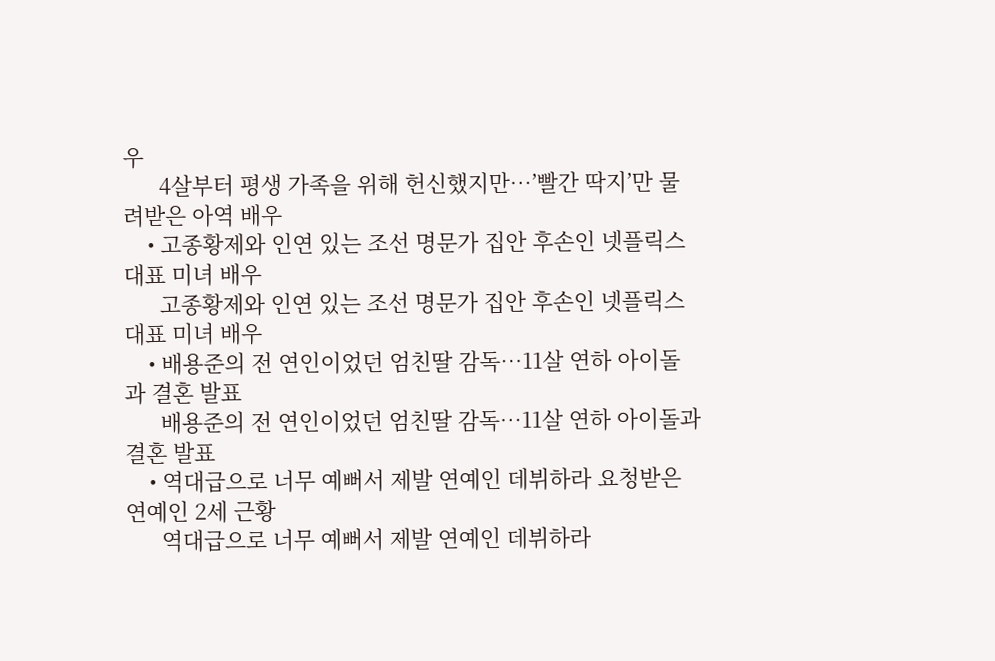우
      4살부터 평생 가족을 위해 헌신했지만…’빨간 딱지’만 물려받은 아역 배우
    • 고종황제와 인연 있는 조선 명문가 집안 후손인 넷플릭스 대표 미녀 배우
      고종황제와 인연 있는 조선 명문가 집안 후손인 넷플릭스 대표 미녀 배우
    • 배용준의 전 연인이었던 엄친딸 감독…11살 연하 아이돌과 결혼 발표
      배용준의 전 연인이었던 엄친딸 감독…11살 연하 아이돌과 결혼 발표
    • 역대급으로 너무 예뻐서 제발 연예인 데뷔하라 요청받은 연예인 2세 근황
      역대급으로 너무 예뻐서 제발 연예인 데뷔하라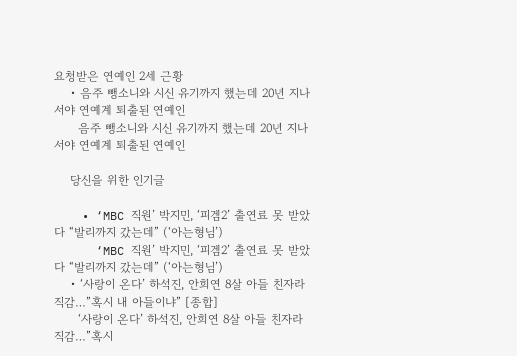요청받은 연예인 2세 근황
    • 음주 뺑소니와 시신 유기까지 했는데 20년 지나서야 연예계 퇴출된 연예인
      음주 뺑소니와 시신 유기까지 했는데 20년 지나서야 연예계 퇴출된 연예인

    당신을 위한 인기글

    • ‘MBC 직원’ 박지민, ‘피겜2’ 출연료 못 받았다 “발리까지 갔는데” (‘아는형님’)
      ‘MBC 직원’ 박지민, ‘피겜2’ 출연료 못 받았다 “발리까지 갔는데” (‘아는형님’)
    • ‘사랑이 온다’ 하석진, 안희연 8살 아들 친자라 직감…”혹시 내 아들이냐” [종합]
      ‘사랑이 온다’ 하석진, 안희연 8살 아들 친자라 직감…”혹시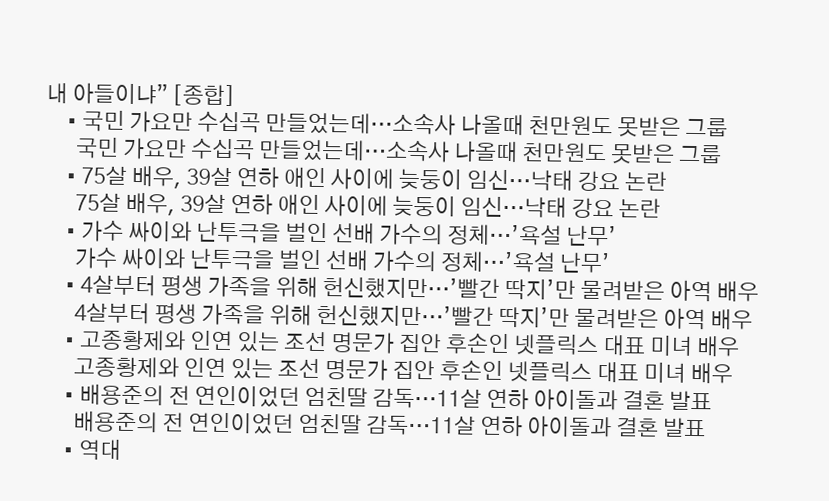내 아들이냐” [종합]
    • 국민 가요만 수십곡 만들었는데…소속사 나올때 천만원도 못받은 그룹
      국민 가요만 수십곡 만들었는데…소속사 나올때 천만원도 못받은 그룹
    • 75살 배우, 39살 연하 애인 사이에 늦둥이 임신…낙태 강요 논란
      75살 배우, 39살 연하 애인 사이에 늦둥이 임신…낙태 강요 논란
    • 가수 싸이와 난투극을 벌인 선배 가수의 정체…’욕설 난무’
      가수 싸이와 난투극을 벌인 선배 가수의 정체…’욕설 난무’
    • 4살부터 평생 가족을 위해 헌신했지만…’빨간 딱지’만 물려받은 아역 배우
      4살부터 평생 가족을 위해 헌신했지만…’빨간 딱지’만 물려받은 아역 배우
    • 고종황제와 인연 있는 조선 명문가 집안 후손인 넷플릭스 대표 미녀 배우
      고종황제와 인연 있는 조선 명문가 집안 후손인 넷플릭스 대표 미녀 배우
    • 배용준의 전 연인이었던 엄친딸 감독…11살 연하 아이돌과 결혼 발표
      배용준의 전 연인이었던 엄친딸 감독…11살 연하 아이돌과 결혼 발표
    • 역대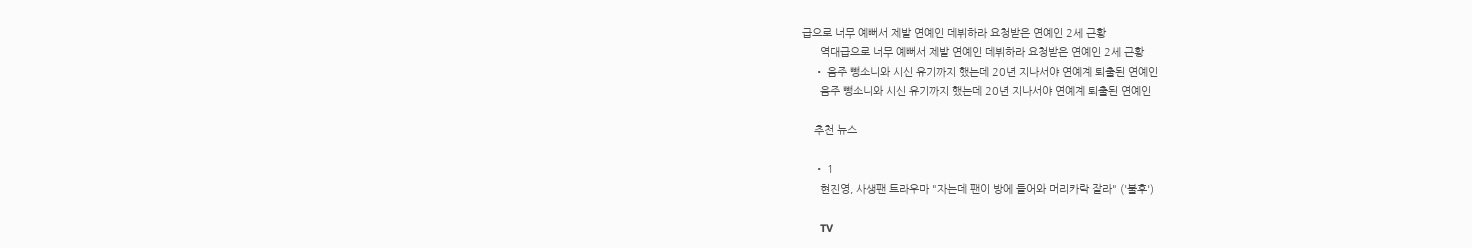급으로 너무 예뻐서 제발 연예인 데뷔하라 요청받은 연예인 2세 근황
      역대급으로 너무 예뻐서 제발 연예인 데뷔하라 요청받은 연예인 2세 근황
    • 음주 뺑소니와 시신 유기까지 했는데 20년 지나서야 연예계 퇴출된 연예인
      음주 뺑소니와 시신 유기까지 했는데 20년 지나서야 연예계 퇴출된 연예인

    추천 뉴스

    • 1
      현진영, 사생팬 트라우마 "자는데 팬이 방에 들어와 머리카락 잘라" ('불후')

      TV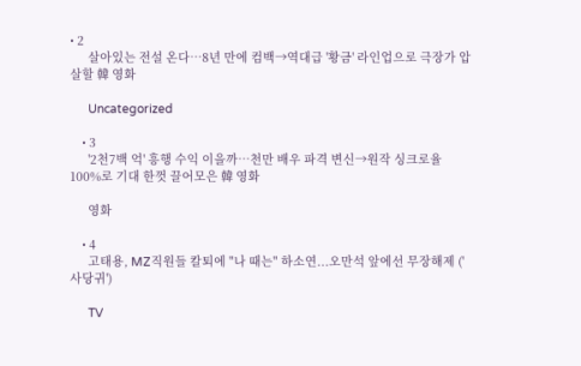• 2
      살아있는 전설 온다…8년 만에 컴백→역대급 '황금' 라인업으로 극장가 압살할 韓 영화

      Uncategorized

    • 3
      '2천7백 억' 흥행 수익 이을까…천만 배우 파격 변신→원작 싱크로율 100%로 기대 한껏 끌어모은 韓 영화

      영화

    • 4
      고태용, MZ직원들 칼퇴에 "나 때는" 하소연...오만석 앞에선 무장해제 ('사당귀')

      TV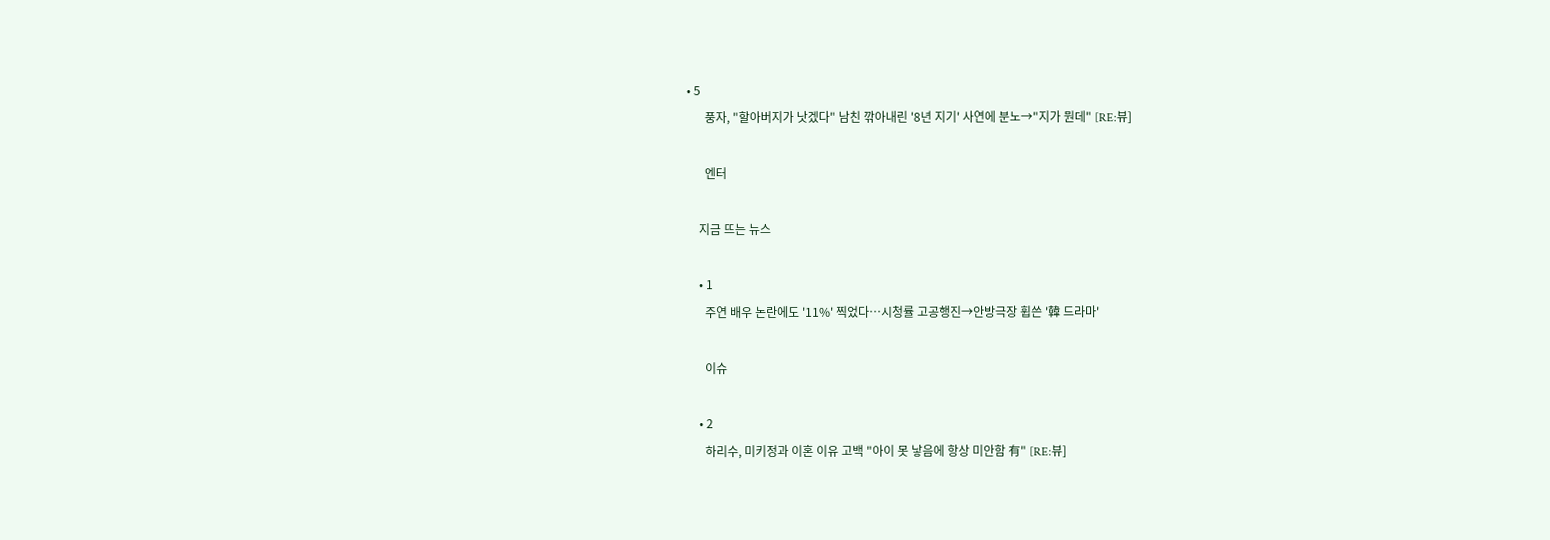• 5
      풍자, "할아버지가 낫겠다" 남친 깎아내린 '8년 지기' 사연에 분노→"지가 뭔데" [RE:뷰]

      엔터

    지금 뜨는 뉴스

    • 1
      주연 배우 논란에도 '11%' 찍었다…시청률 고공행진→안방극장 휩쓴 '韓 드라마'

      이슈

    • 2
      하리수, 미키정과 이혼 이유 고백 "아이 못 낳음에 항상 미안함 有" [RE:뷰]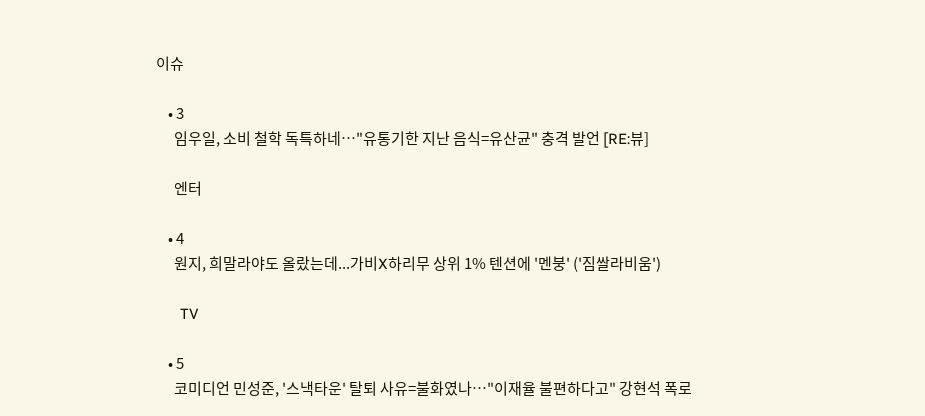이슈

    • 3
      임우일, 소비 철학 독특하네…"유통기한 지난 음식=유산균" 충격 발언 [RE:뷰]

      엔터

    • 4
      원지, 희말라야도 올랐는데...가비X하리무 상위 1% 텐션에 '멘붕' ('짐쌀라비움')

      TV

    • 5
      코미디언 민성준, '스낵타운' 탈퇴 사유=불화였나…"이재율 불편하다고" 강현석 폭로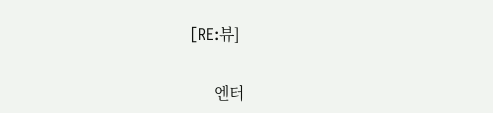[RE:뷰]

      엔터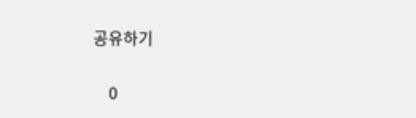공유하기

    0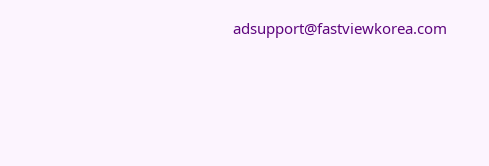adsupport@fastviewkorea.com